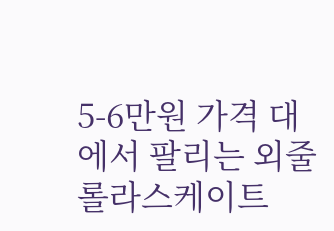5-6만원 가격 대에서 팔리는 외줄롤라스케이트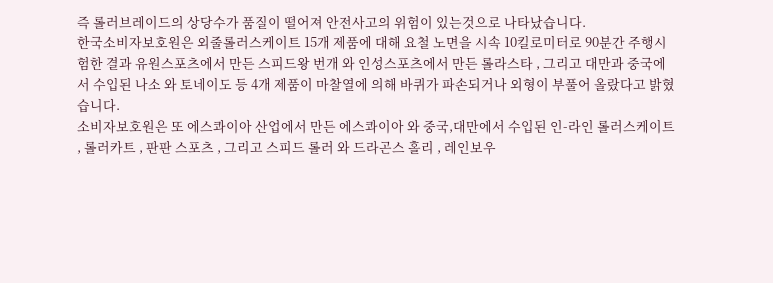즉 롤러브레이드의 상당수가 품질이 떨어져 안전사고의 위험이 있는것으로 나타났습니다.
한국소비자보호원은 외줄롤러스케이트 15개 제품에 대해 요철 노면을 시속 10킬로미터로 90분간 주행시험한 결과 유원스포츠에서 만든 스피드왕 번개 와 인성스포츠에서 만든 롤라스타 , 그리고 대만과 중국에서 수입된 나소 와 토네이도 등 4개 제품이 마찰열에 의해 바퀴가 파손되거나 외형이 부풀어 올랐다고 밝혔습니다.
소비자보호원은 또 에스콰이아 산업에서 만든 에스콰이아 와 중국,대만에서 수입된 인-라인 롤러스케이트 , 롤러카트 , 판판 스포츠 , 그리고 스피드 롤러 와 드라곤스 홀리 , 레인보우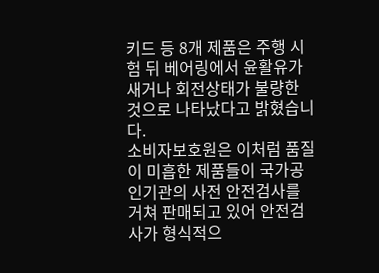키드 등 8개 제품은 주행 시험 뒤 베어링에서 윤활유가 새거나 회전상태가 불량한 것으로 나타났다고 밝혔습니다.
소비자보호원은 이처럼 품질이 미흡한 제품들이 국가공인기관의 사전 안전검사를 거쳐 판매되고 있어 안전검사가 형식적으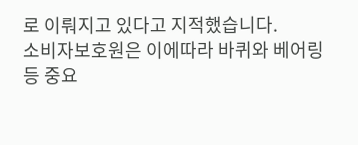로 이뤄지고 있다고 지적했습니다.
소비자보호원은 이에따라 바퀴와 베어링 등 중요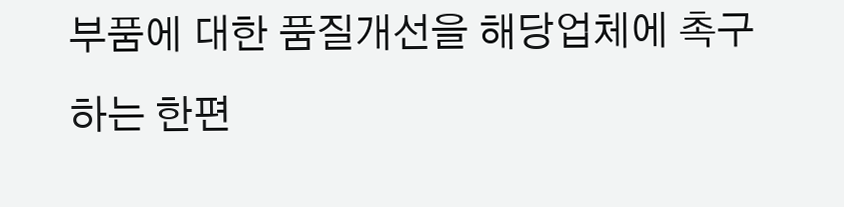부품에 대한 품질개선을 해당업체에 촉구하는 한편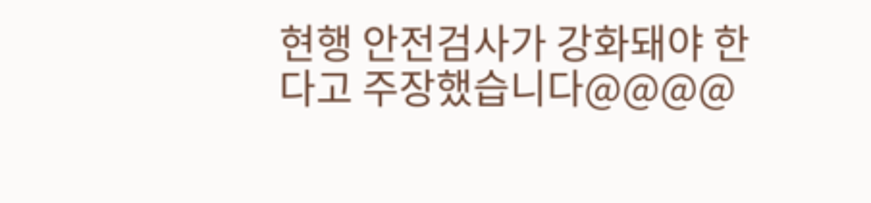현행 안전검사가 강화돼야 한다고 주장했습니다@@@@